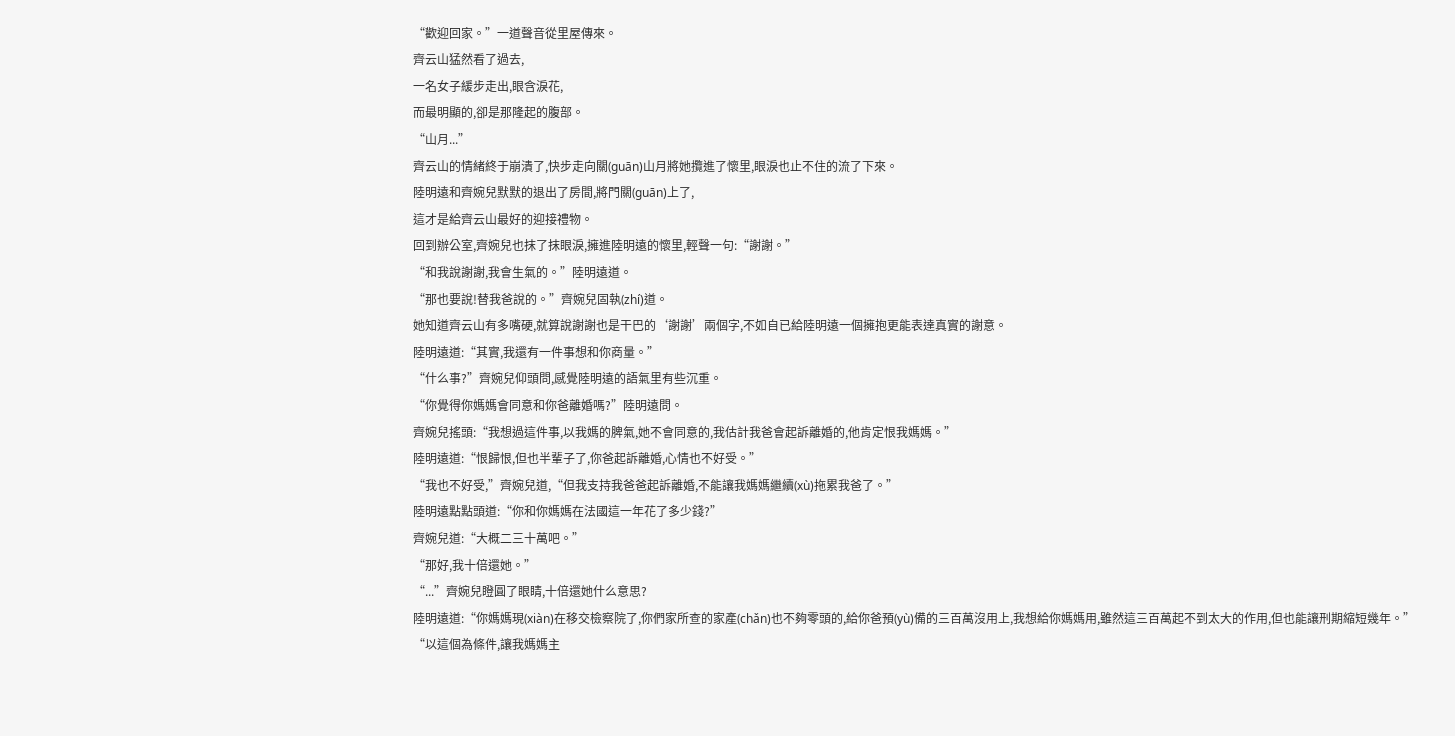“歡迎回家。”一道聲音從里屋傳來。
齊云山猛然看了過去,
一名女子緩步走出,眼含淚花,
而最明顯的,卻是那隆起的腹部。
“山月...”
齊云山的情緒終于崩潰了,快步走向關(guān)山月將她攬進了懷里,眼淚也止不住的流了下來。
陸明遠和齊婉兒默默的退出了房間,將門關(guān)上了,
這才是給齊云山最好的迎接禮物。
回到辦公室,齊婉兒也抹了抹眼淚,擁進陸明遠的懷里,輕聲一句:“謝謝。”
“和我說謝謝,我會生氣的。”陸明遠道。
“那也要說!替我爸說的。”齊婉兒固執(zhí)道。
她知道齊云山有多嘴硬,就算說謝謝也是干巴的‘謝謝’兩個字,不如自已給陸明遠一個擁抱更能表達真實的謝意。
陸明遠道:“其實,我還有一件事想和你商量。”
“什么事?”齊婉兒仰頭問,感覺陸明遠的語氣里有些沉重。
“你覺得你媽媽會同意和你爸離婚嗎?”陸明遠問。
齊婉兒搖頭:“我想過這件事,以我媽的脾氣,她不會同意的,我估計我爸會起訴離婚的,他肯定恨我媽媽。”
陸明遠道:“恨歸恨,但也半輩子了,你爸起訴離婚,心情也不好受。”
“我也不好受,”齊婉兒道,“但我支持我爸爸起訴離婚,不能讓我媽媽繼續(xù)拖累我爸了。”
陸明遠點點頭道:“你和你媽媽在法國這一年花了多少錢?”
齊婉兒道:“大概二三十萬吧。”
“那好,我十倍還她。”
“...”齊婉兒瞪圓了眼睛,十倍還她什么意思?
陸明遠道:“你媽媽現(xiàn)在移交檢察院了,你們家所查的家產(chǎn)也不夠零頭的,給你爸預(yù)備的三百萬沒用上,我想給你媽媽用,雖然這三百萬起不到太大的作用,但也能讓刑期縮短幾年。”
“以這個為條件,讓我媽媽主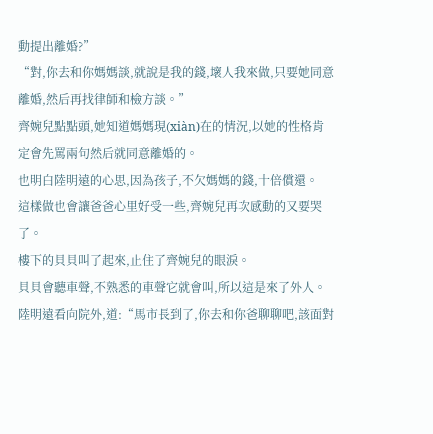動提出離婚?”
“對,你去和你媽媽談,就說是我的錢,壞人我來做,只要她同意離婚,然后再找律師和檢方談。”
齊婉兒點點頭,她知道媽媽現(xiàn)在的情況,以她的性格肯定會先罵兩句然后就同意離婚的。
也明白陸明遠的心思,因為孩子,不欠媽媽的錢,十倍償還。
這樣做也會讓爸爸心里好受一些,齊婉兒再次感動的又要哭了。
樓下的貝貝叫了起來,止住了齊婉兒的眼淚。
貝貝會聽車聲,不熟悉的車聲它就會叫,所以這是來了外人。
陸明遠看向院外,道:“馬市長到了,你去和你爸聊聊吧,該面對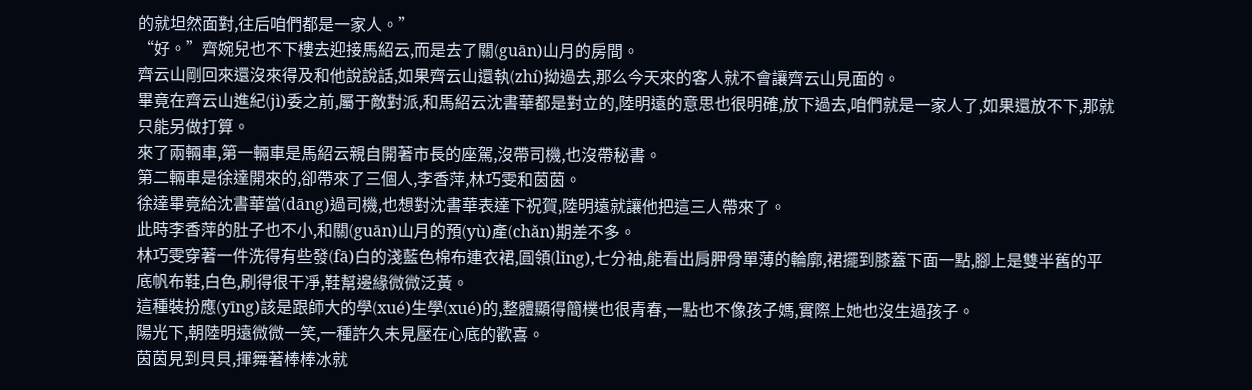的就坦然面對,往后咱們都是一家人。”
“好。”齊婉兒也不下樓去迎接馬紹云,而是去了關(guān)山月的房間。
齊云山剛回來還沒來得及和他說說話,如果齊云山還執(zhí)拗過去,那么今天來的客人就不會讓齊云山見面的。
畢竟在齊云山進紀(jì)委之前,屬于敵對派,和馬紹云沈書華都是對立的,陸明遠的意思也很明確,放下過去,咱們就是一家人了,如果還放不下,那就只能另做打算。
來了兩輛車,第一輛車是馬紹云親自開著市長的座駕,沒帶司機,也沒帶秘書。
第二輛車是徐達開來的,卻帶來了三個人,李香萍,林巧雯和茵茵。
徐達畢竟給沈書華當(dāng)過司機,也想對沈書華表達下祝賀,陸明遠就讓他把這三人帶來了。
此時李香萍的肚子也不小,和關(guān)山月的預(yù)產(chǎn)期差不多。
林巧雯穿著一件洗得有些發(fā)白的淺藍色棉布連衣裙,圓領(lǐng),七分袖,能看出肩胛骨單薄的輪廓,裙擺到膝蓋下面一點,腳上是雙半舊的平底帆布鞋,白色,刷得很干凈,鞋幫邊緣微微泛黃。
這種裝扮應(yīng)該是跟師大的學(xué)生學(xué)的,整體顯得簡樸也很青春,一點也不像孩子媽,實際上她也沒生過孩子。
陽光下,朝陸明遠微微一笑,一種許久未見壓在心底的歡喜。
茵茵見到貝貝,揮舞著棒棒冰就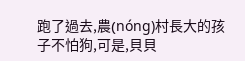跑了過去,農(nóng)村長大的孩子不怕狗,可是,貝貝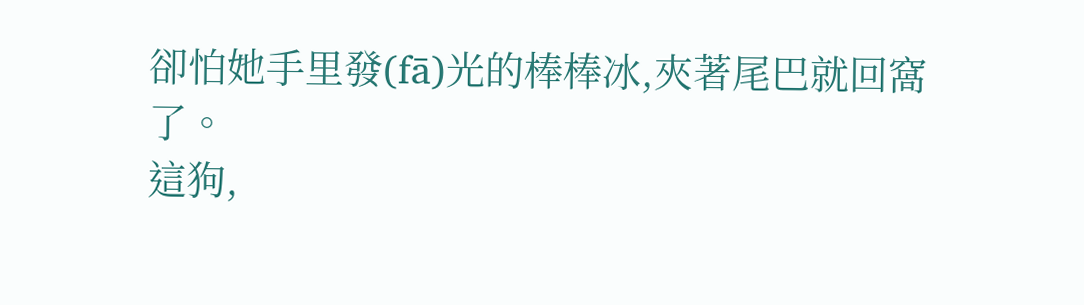卻怕她手里發(fā)光的棒棒冰,夾著尾巴就回窩了。
這狗,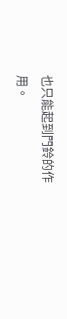也只能起到門鈴的作用。